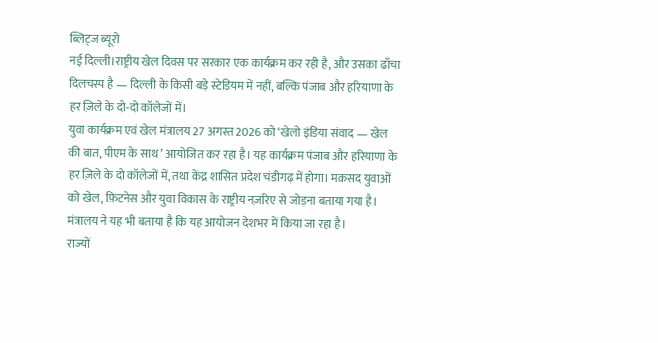ब्लिट्ज ब्यूरो
नई दिल्ली।राष्ट्रीय खेल दिवस पर सरकार एक कार्यक्रम कर रही है, और उसका ढाँचा दिलचस्प है — दिल्ली के किसी बड़े स्टेडियम में नहीं, बल्कि पंजाब और हरियाणा के हर ज़िले के दो-दो कॉलेजों में।
युवा कार्यक्रम एवं खेल मंत्रालय 27 अगस्त 2026 को ‘खेलो इंडिया संवाद — खेल की बात, पीएम के साथ’ आयोजित कर रहा है। यह कार्यक्रम पंजाब और हरियाणा के हर ज़िले के दो कॉलेजों में, तथा केंद्र शासित प्रदेश चंडीगढ़ में होगा। मक़सद युवाओं को खेल, फ़िटनेस और युवा विकास के राष्ट्रीय नज़रिए से जोड़ना बताया गया है। मंत्रालय ने यह भी बताया है कि यह आयोजन देशभर में किया जा रहा है।
राज्यों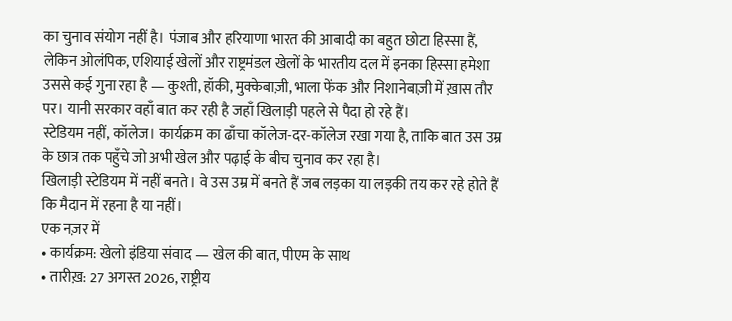का चुनाव संयोग नहीं है। पंजाब और हरियाणा भारत की आबादी का बहुत छोटा हिस्सा हैं, लेकिन ओलंपिक, एशियाई खेलों और राष्ट्रमंडल खेलों के भारतीय दल में इनका हिस्सा हमेशा उससे कई गुना रहा है — कुश्ती, हॉकी, मुक्केबाज़ी, भाला फेंक और निशानेबाज़ी में ख़ास तौर पर। यानी सरकार वहाँ बात कर रही है जहाँ खिलाड़ी पहले से पैदा हो रहे हैं।
स्टेडियम नहीं, कॉलेज। कार्यक्रम का ढाँचा कॉलेज-दर-कॉलेज रखा गया है, ताकि बात उस उम्र के छात्र तक पहुँचे जो अभी खेल और पढ़ाई के बीच चुनाव कर रहा है।
खिलाड़ी स्टेडियम में नहीं बनते। वे उस उम्र में बनते हैं जब लड़का या लड़की तय कर रहे होते हैं कि मैदान में रहना है या नहीं।
एक नज़र में
• कार्यक्रम: खेलो इंडिया संवाद — खेल की बात, पीएम के साथ
• तारीख़: 27 अगस्त 2026, राष्ट्रीय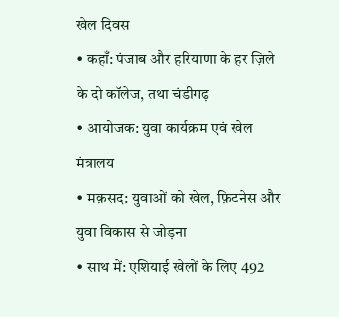खेल दिवस
• कहाँ: पंजाब और हरियाणा के हर ज़िले के दो कॉलेज, तथा चंडीगढ़
• आयोजक: युवा कार्यक्रम एवं खेल मंत्रालय
• मक़सद: युवाओं को खेल, फ़िटनेस और युवा विकास से जोड़ना
• साथ में: एशियाई खेलों के लिए 492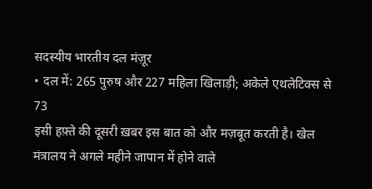सदस्यीय भारतीय दल मंज़ूर
• दल में: 265 पुरुष और 227 महिला खिलाड़ी; अकेले एथलेटिक्स से 73
इसी हफ़्ते की दूसरी ख़बर इस बात को और मज़बूत करती है। खेल मंत्रालय ने अगले महीने जापान में होने वाले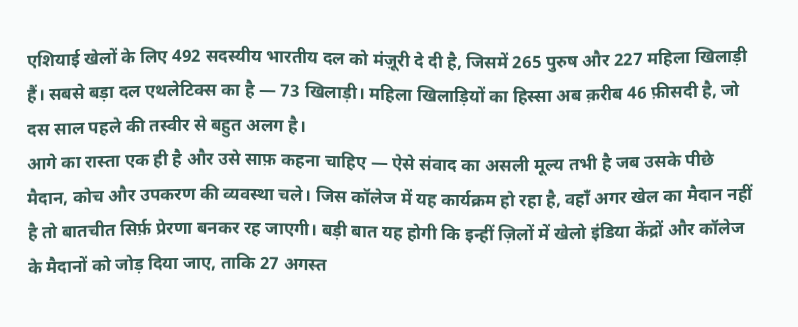एशियाई खेलों के लिए 492 सदस्यीय भारतीय दल को मंज़ूरी दे दी है, जिसमें 265 पुरुष और 227 महिला खिलाड़ी हैं। सबसे बड़ा दल एथलेटिक्स का है — 73 खिलाड़ी। महिला खिलाड़ियों का हिस्सा अब क़रीब 46 फ़ीसदी है, जो दस साल पहले की तस्वीर से बहुत अलग है।
आगे का रास्ता एक ही है और उसे साफ़ कहना चाहिए — ऐसे संवाद का असली मूल्य तभी है जब उसके पीछे मैदान, कोच और उपकरण की व्यवस्था चले। जिस कॉलेज में यह कार्यक्रम हो रहा है, वहाँ अगर खेल का मैदान नहीं है तो बातचीत सिर्फ़ प्रेरणा बनकर रह जाएगी। बड़ी बात यह होगी कि इन्हीं ज़िलों में खेलो इंडिया केंद्रों और कॉलेज के मैदानों को जोड़ दिया जाए, ताकि 27 अगस्त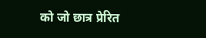को जो छात्र प्रेरित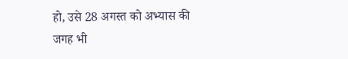हो, उसे 28 अगस्त को अभ्यास की जगह भी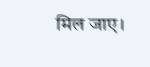मिल जाए।